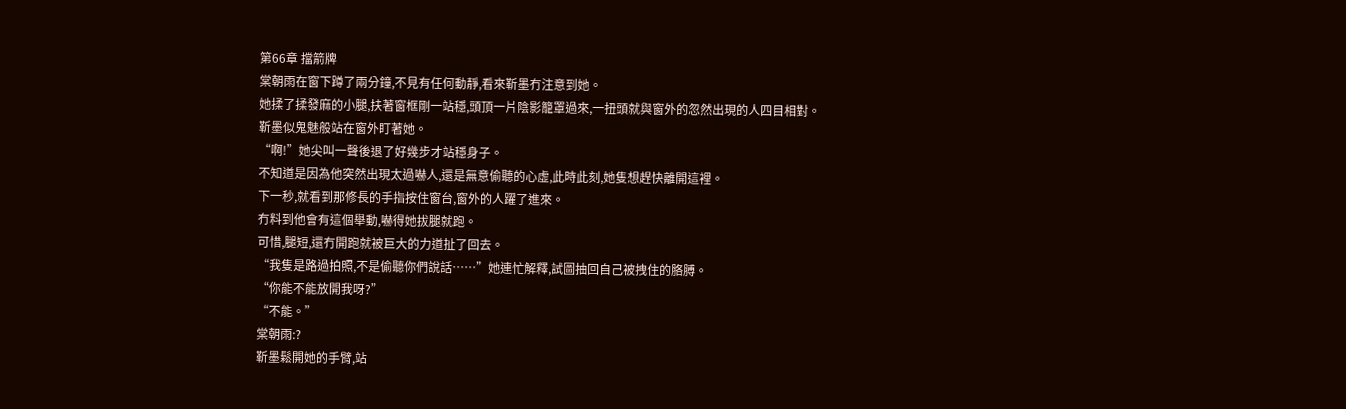第66章 擋箭牌
棠朝雨在窗下蹲了兩分鐘,不見有任何動靜,看來靳墨冇注意到她。
她揉了揉發麻的小腿,扶著窗框剛一站穩,頭頂一片陰影籠罩過來,一扭頭就與窗外的忽然出現的人四目相對。
靳墨似鬼魅般站在窗外盯著她。
“啊!”她尖叫一聲後退了好幾步才站穩身子。
不知道是因為他突然出現太過嚇人,還是無意偷聽的心虛,此時此刻,她隻想趕快離開這裡。
下一秒,就看到那修長的手指按住窗台,窗外的人躍了進來。
冇料到他會有這個舉動,嚇得她拔腿就跑。
可惜,腿短,還冇開跑就被巨大的力道扯了回去。
“我隻是路過拍照,不是偷聽你們說話……”她連忙解釋,試圖抽回自己被拽住的胳膊。
“你能不能放開我呀?”
“不能。”
棠朝雨:?
靳墨鬆開她的手臂,站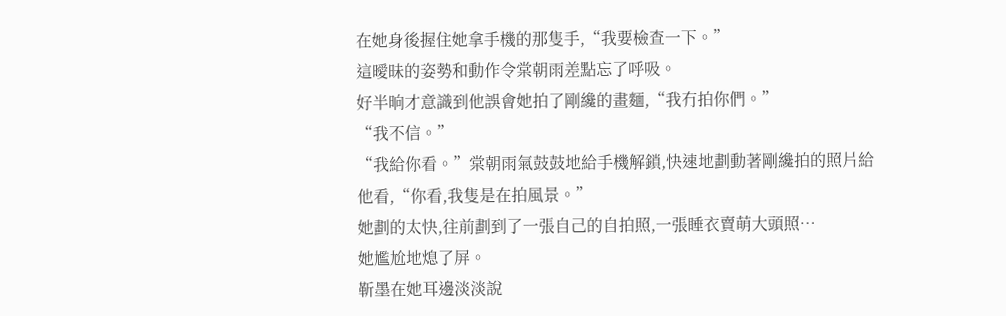在她身後握住她拿手機的那隻手,“我要檢查一下。”
這曖昧的姿勢和動作令棠朝雨差點忘了呼吸。
好半晌才意識到他誤會她拍了剛纔的畫麵,“我冇拍你們。”
“我不信。”
“我給你看。”棠朝雨氣鼓鼓地給手機解鎖,快速地劃動著剛纔拍的照片給他看,“你看,我隻是在拍風景。”
她劃的太快,往前劃到了一張自己的自拍照,一張睡衣賣萌大頭照…
她尷尬地熄了屏。
靳墨在她耳邊淡淡說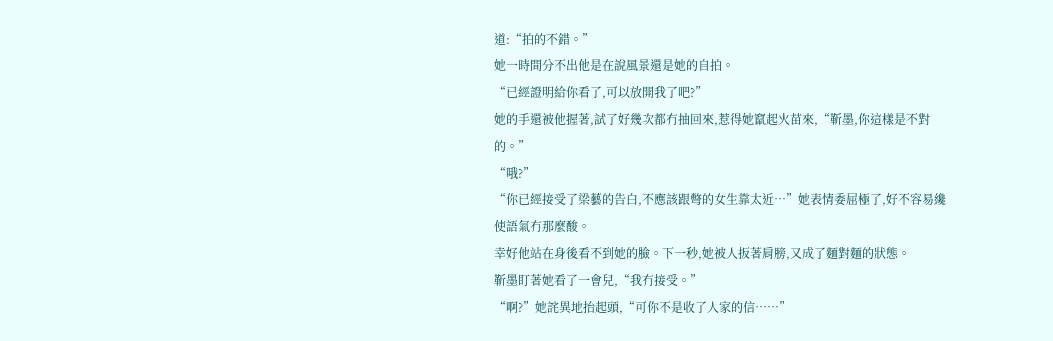道:“拍的不錯。”
她一時間分不出他是在說風景還是她的自拍。
“已經證明給你看了,可以放開我了吧?”
她的手還被他握著,試了好幾次都冇抽回來,惹得她竄起火苗來,“靳墨,你這樣是不對的。”
“哦?”
“你已經接受了梁藝的告白,不應該跟彆的女生靠太近…”她表情委屈極了,好不容易纔使語氣冇那麼酸。
幸好他站在身後看不到她的臉。下一秒,她被人扳著肩膀,又成了麵對麵的狀態。
靳墨盯著她看了一會兒,“我冇接受。”
“啊?”她詫異地抬起頭,“可你不是收了人家的信……”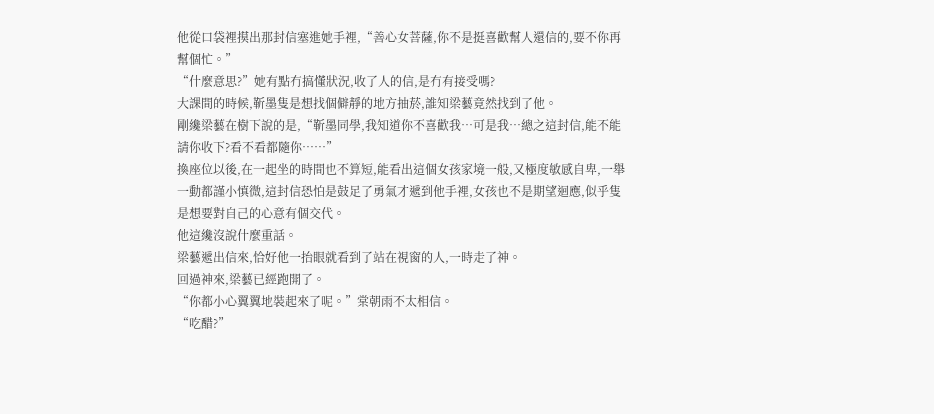他從口袋裡摸出那封信塞進她手裡,“善心女菩薩,你不是挺喜歡幫人還信的,要不你再幫個忙。”
“什麼意思?”她有點冇搞懂狀況,收了人的信,是冇有接受嗎?
大課間的時候,靳墨隻是想找個僻靜的地方抽菸,誰知梁藝竟然找到了他。
剛纔梁藝在樹下說的是,“靳墨同學,我知道你不喜歡我…可是我…總之這封信,能不能請你收下?看不看都隨你……”
換座位以後,在一起坐的時間也不算短,能看出這個女孩家境一般,又極度敏感自卑,一舉一動都謹小慎微,這封信恐怕是鼓足了勇氣才遞到他手裡,女孩也不是期望迴應,似乎隻是想要對自己的心意有個交代。
他這纔沒說什麼重話。
梁藝遞出信來,恰好他一抬眼就看到了站在視窗的人,一時走了神。
回過神來,梁藝已經跑開了。
“你都小心翼翼地裝起來了呢。”棠朝雨不太相信。
“吃醋?”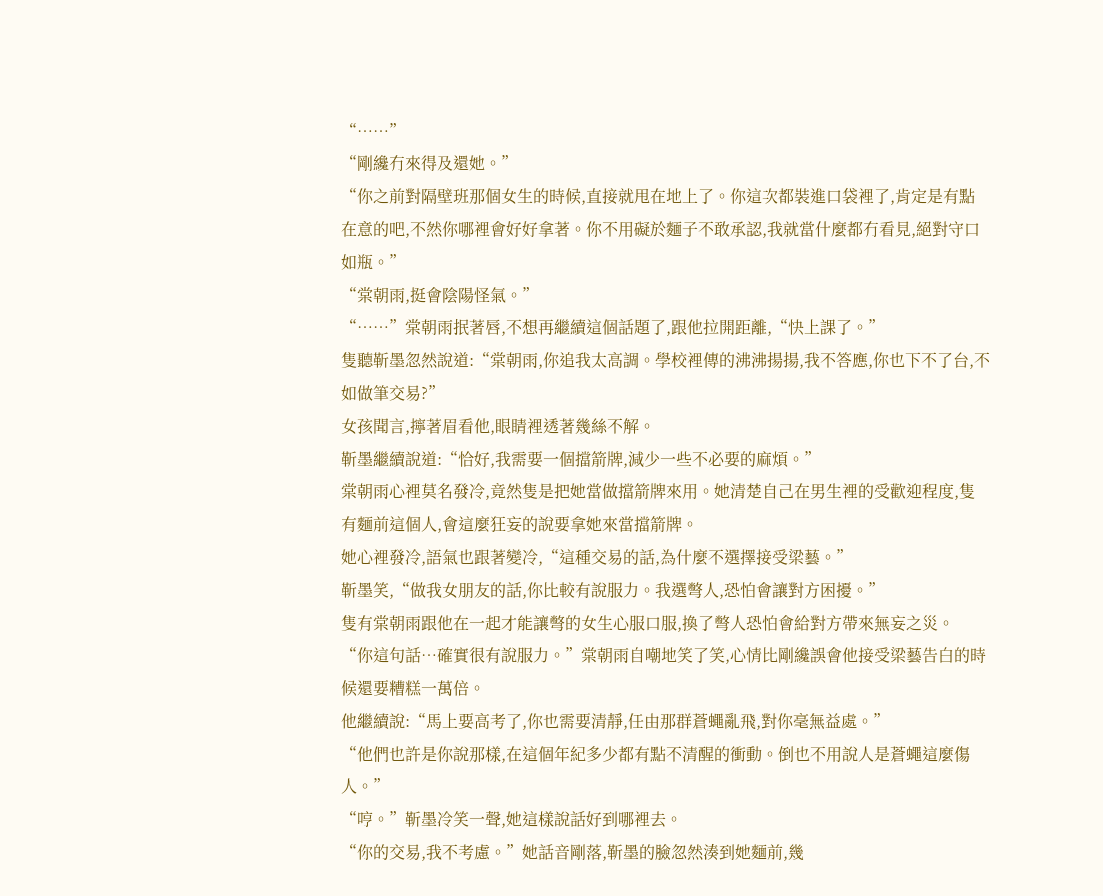“……”
“剛纔冇來得及還她。”
“你之前對隔壁班那個女生的時候,直接就甩在地上了。你這次都裝進口袋裡了,肯定是有點在意的吧,不然你哪裡會好好拿著。你不用礙於麵子不敢承認,我就當什麼都冇看見,絕對守口如瓶。”
“棠朝雨,挺會陰陽怪氣。”
“……”棠朝雨抿著唇,不想再繼續這個話題了,跟他拉開距離,“快上課了。”
隻聽靳墨忽然說道:“棠朝雨,你追我太高調。學校裡傳的沸沸揚揚,我不答應,你也下不了台,不如做筆交易?”
女孩聞言,擰著眉看他,眼睛裡透著幾絲不解。
靳墨繼續說道:“恰好,我需要一個擋箭牌,減少一些不必要的麻煩。”
棠朝雨心裡莫名發冷,竟然隻是把她當做擋箭牌來用。她清楚自己在男生裡的受歡迎程度,隻有麵前這個人,會這麼狂妄的說要拿她來當擋箭牌。
她心裡發冷,語氣也跟著變冷,“這種交易的話,為什麼不選擇接受梁藝。”
靳墨笑,“做我女朋友的話,你比較有說服力。我選彆人,恐怕會讓對方困擾。”
隻有棠朝雨跟他在一起才能讓彆的女生心服口服,換了彆人恐怕會給對方帶來無妄之災。
“你這句話…確實很有說服力。”棠朝雨自嘲地笑了笑,心情比剛纔誤會他接受梁藝告白的時候還要糟糕一萬倍。
他繼續說:“馬上要高考了,你也需要清靜,任由那群蒼蠅亂飛,對你毫無益處。”
“他們也許是你說那樣,在這個年紀多少都有點不清醒的衝動。倒也不用說人是蒼蠅這麼傷人。”
“哼。”靳墨冷笑一聲,她這樣說話好到哪裡去。
“你的交易,我不考慮。”她話音剛落,靳墨的臉忽然湊到她麵前,幾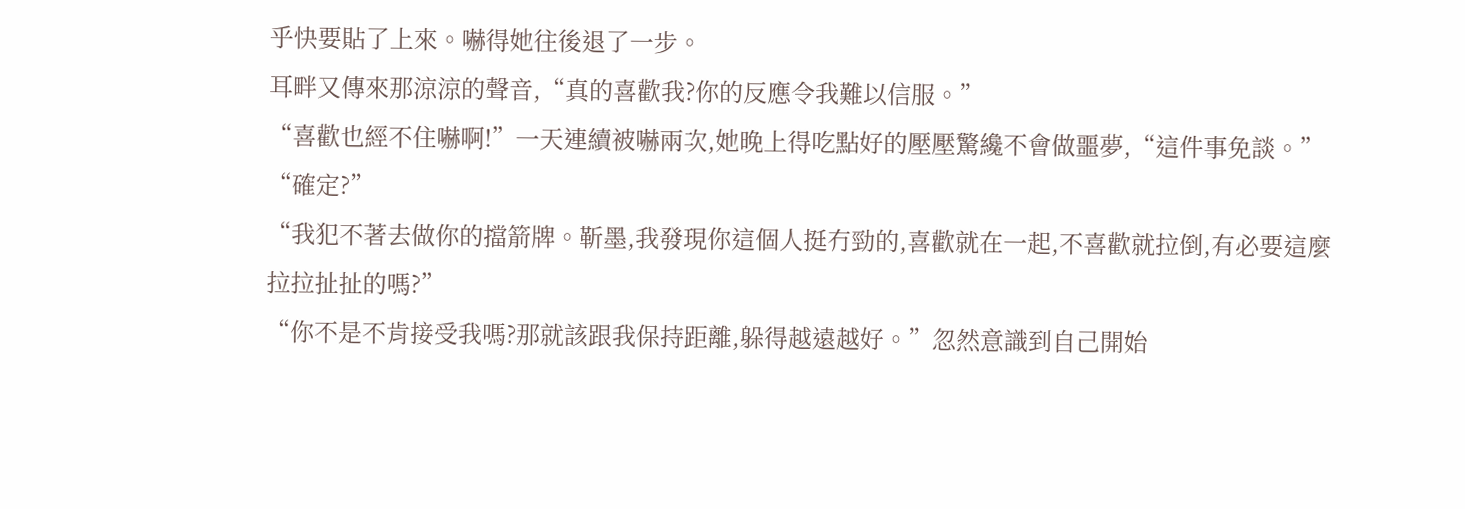乎快要貼了上來。嚇得她往後退了一步。
耳畔又傳來那涼涼的聲音,“真的喜歡我?你的反應令我難以信服。”
“喜歡也經不住嚇啊!”一天連續被嚇兩次,她晚上得吃點好的壓壓驚纔不會做噩夢,“這件事免談。”
“確定?”
“我犯不著去做你的擋箭牌。靳墨,我發現你這個人挺冇勁的,喜歡就在一起,不喜歡就拉倒,有必要這麼拉拉扯扯的嗎?”
“你不是不肯接受我嗎?那就該跟我保持距離,躲得越遠越好。”忽然意識到自己開始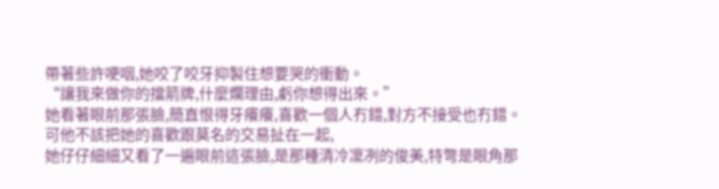帶著些許哽咽,她咬了咬牙抑製住想要哭的衝動。
“讓我來做你的擋箭牌,什麼爛理由,虧你想得出來。”
她看著眼前那張臉,簡直恨得牙癢癢,喜歡一個人冇錯,對方不接受也冇錯。
可他不該把她的喜歡跟莫名的交易扯在一起,
她仔仔細細又看了一遍眼前這張臉,是那種清冷凜冽的俊美,特彆是眼角那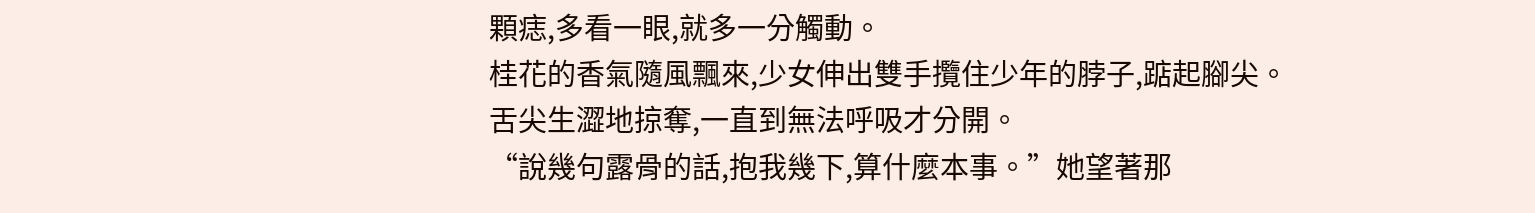顆痣,多看一眼,就多一分觸動。
桂花的香氣隨風飄來,少女伸出雙手攬住少年的脖子,踮起腳尖。
舌尖生澀地掠奪,一直到無法呼吸才分開。
“說幾句露骨的話,抱我幾下,算什麼本事。”她望著那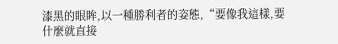漆黑的眼眸,以一種勝利者的姿態,“要像我這樣,要什麼就直接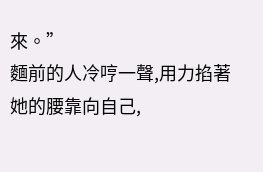來。”
麵前的人冷哼一聲,用力掐著她的腰靠向自己,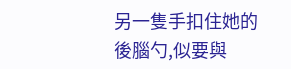另一隻手扣住她的後腦勺,似要與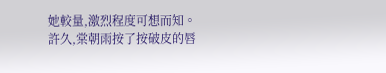她較量,激烈程度可想而知。
許久,棠朝雨按了按破皮的唇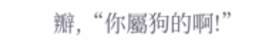瓣,“你屬狗的啊!”